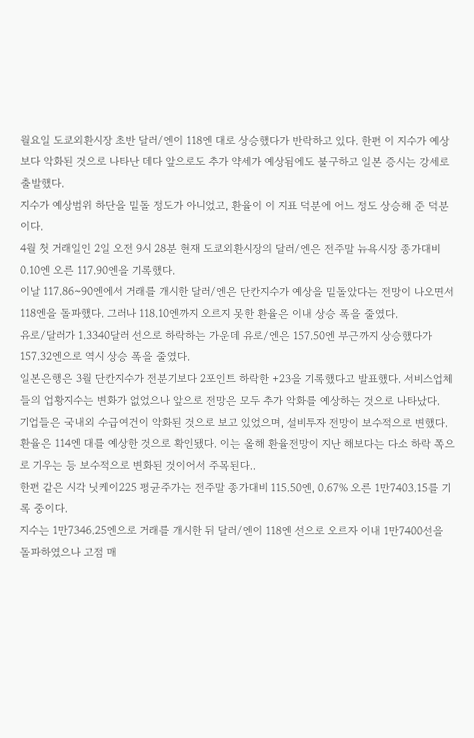월요일 도쿄외환시장 초반 달러/엔이 118엔 대로 상승했다가 반락하고 있다. 한편 이 지수가 예상보다 악화된 것으로 나타난 데다 앞으로도 추가 약세가 예상됨에도 불구하고 일본 증시는 강세로 출발했다.
지수가 예상범위 하단을 밑돌 정도가 아니었고, 환율이 이 지표 덕분에 어느 정도 상승해 준 덕분이다.
4월 첫 거래일인 2일 오전 9시 28분 현재 도쿄외환시장의 달러/엔은 전주말 뉴욕시장 종가대비 0.10엔 오른 117.90엔을 기록했다.
이날 117.86~90엔에서 거래를 개시한 달러/엔은 단칸지수가 예상을 밑돌았다는 전망이 나오면서 118엔을 돌파했다. 그러나 118.10엔까지 오르지 못한 환율은 이내 상승 폭을 줄였다.
유로/달러가 1.3340달러 선으로 하락하는 가운데 유로/엔은 157.50엔 부근까지 상승했다가 157.32엔으로 역시 상승 폭을 줄였다.
일본은행은 3월 단칸지수가 전분기보다 2포인트 하락한 +23을 기록했다고 발표했다. 서비스업체들의 업황지수는 변화가 없었으나 앞으로 전망은 모두 추가 악화를 예상하는 것으로 나타났다.
기업들은 국내외 수급여건이 악화된 것으로 보고 있었으며, 설비투자 전망이 보수적으로 변했다. 환율은 114엔 대를 예상한 것으로 확인됐다. 이는 올해 환율전망이 지난 해보다는 다소 하락 쪽으로 기우는 등 보수적으로 변화된 것이어서 주목된다..
한편 같은 시각 닛케이225 평균주가는 전주말 종가대비 115.50엔, 0.67% 오른 1만7403.15를 기록 중이다.
지수는 1만7346.25엔으로 거래를 개시한 뒤 달러/엔이 118엔 선으로 오르자 이내 1만7400선을 돌파하였으나 고점 매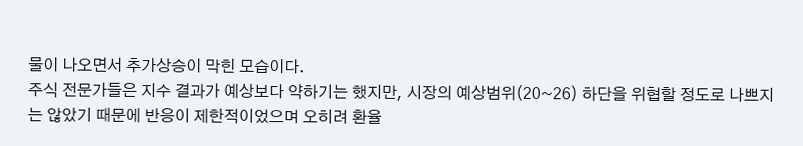물이 나오면서 추가상승이 막힌 모습이다.
주식 전문가들은 지수 결과가 예상보다 약하기는 했지만, 시장의 예상범위(20~26) 하단을 위협할 정도로 나쁘지는 않았기 때문에 반응이 제한적이었으며 오히려 환율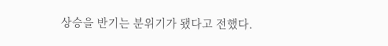상승을 반기는 분위기가 됐다고 전했다.